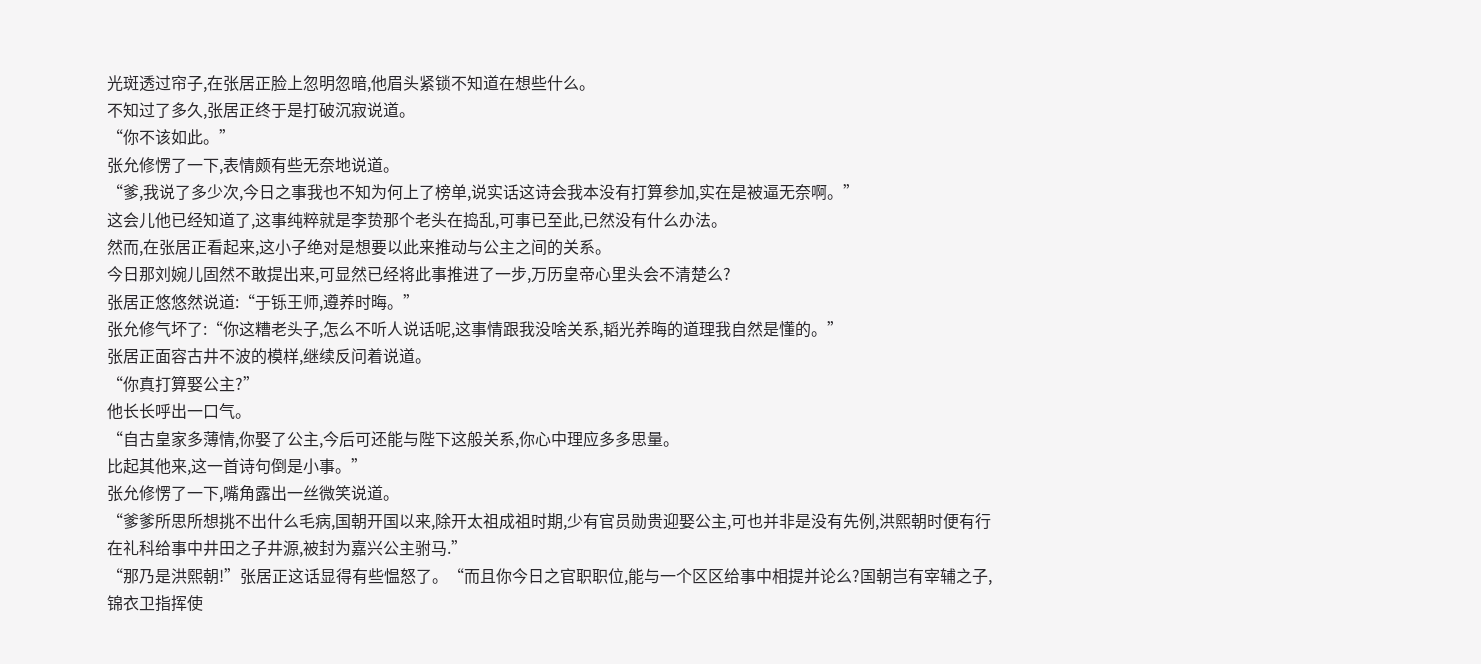光斑透过帘子,在张居正脸上忽明忽暗,他眉头紧锁不知道在想些什么。
不知过了多久,张居正终于是打破沉寂说道。
“你不该如此。”
张允修愣了一下,表情颇有些无奈地说道。
“爹,我说了多少次,今日之事我也不知为何上了榜单,说实话这诗会我本没有打算参加,实在是被逼无奈啊。”
这会儿他已经知道了,这事纯粹就是李贽那个老头在捣乱,可事已至此,已然没有什么办法。
然而,在张居正看起来,这小子绝对是想要以此来推动与公主之间的关系。
今日那刘婉儿固然不敢提出来,可显然已经将此事推进了一步,万历皇帝心里头会不清楚么?
张居正悠悠然说道:“于铄王师,遵养时晦。”
张允修气坏了:“你这糟老头子,怎么不听人说话呢,这事情跟我没啥关系,韬光养晦的道理我自然是懂的。”
张居正面容古井不波的模样,继续反问着说道。
“你真打算娶公主?”
他长长呼出一口气。
“自古皇家多薄情,你娶了公主,今后可还能与陛下这般关系,你心中理应多多思量。
比起其他来,这一首诗句倒是小事。”
张允修愣了一下,嘴角露出一丝微笑说道。
“爹爹所思所想挑不出什么毛病,国朝开国以来,除开太祖成祖时期,少有官员勋贵迎娶公主,可也并非是没有先例,洪熙朝时便有行在礼科给事中井田之子井源,被封为嘉兴公主驸马.”
“那乃是洪熙朝!”张居正这话显得有些愠怒了。“而且你今日之官职职位,能与一个区区给事中相提并论么?国朝岂有宰辅之子,锦衣卫指挥使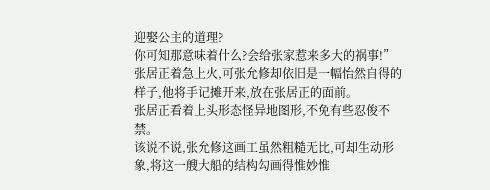迎娶公主的道理?
你可知那意味着什么?会给张家惹来多大的祸事!”
张居正着急上火,可张允修却依旧是一幅怡然自得的样子,他将手记摊开来,放在张居正的面前。
张居正看着上头形态怪异地图形,不免有些忍俊不禁。
该说不说,张允修这画工虽然粗糙无比,可却生动形象,将这一艘大船的结构勾画得惟妙惟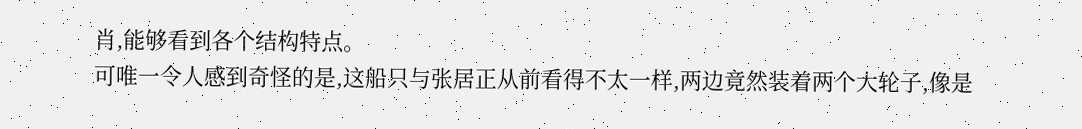肖,能够看到各个结构特点。
可唯一令人感到奇怪的是,这船只与张居正从前看得不太一样,两边竟然装着两个大轮子,像是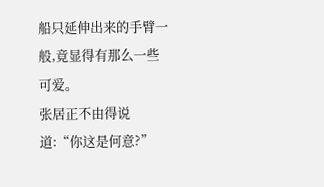船只延伸出来的手臂一般,竟显得有那么一些可爱。
张居正不由得说道:“你这是何意?”